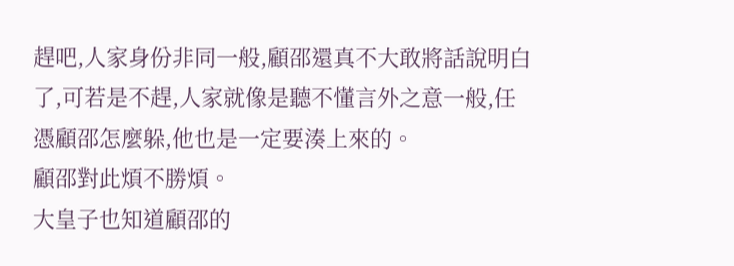趕吧,人家身份非同一般,顧邵還真不大敢將話說明白了,可若是不趕,人家就像是聽不懂言外之意一般,任憑顧邵怎麼躲,他也是一定要湊上來的。
顧邵對此煩不勝煩。
大皇子也知道顧邵的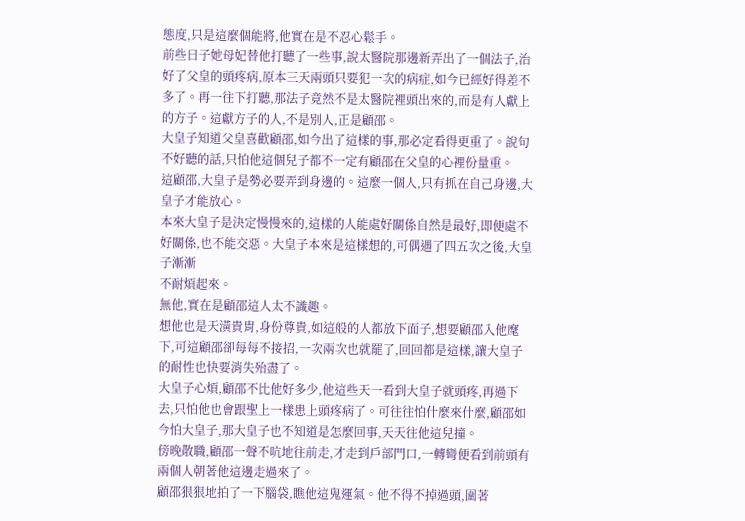態度,只是這麼個能將,他實在是不忍心鬆手。
前些日子她母妃替他打聽了一些事,說太醫院那邊新弄出了一個法子,治好了父皇的頭疼病,原本三天兩頭只要犯一次的病症,如今已經好得差不多了。再一往下打聽,那法子竟然不是太醫院裡頭出來的,而是有人獻上的方子。這獻方子的人,不是別人,正是顧邵。
大皇子知道父皇喜歡顧邵,如今出了這樣的事,那必定看得更重了。說句不好聽的話,只怕他這個兒子都不一定有顧邵在父皇的心裡份量重。
這顧邵,大皇子是勢必要弄到身邊的。這麼一個人,只有抓在自己身邊,大皇子才能放心。
本來大皇子是決定慢慢來的,這樣的人能處好關係自然是最好,即便處不好關係,也不能交惡。大皇子本來是這樣想的,可偶遇了四五次之後,大皇子漸漸
不耐煩起來。
無他,實在是顧邵這人太不識趣。
想他也是天潢貴胄,身份尊貴,如這般的人都放下面子,想要顧邵入他麾下,可這顧邵卻每每不接招,一次兩次也就罷了,回回都是這樣,讓大皇子的耐性也快要消失殆盡了。
大皇子心煩,顧邵不比他好多少,他這些天一看到大皇子就頭疼,再過下去,只怕他也會跟聖上一樣患上頭疼病了。可往往怕什麼來什麼,顧邵如今怕大皇子,那大皇子也不知道是怎麼回事,天天往他這兒撞。
傍晚散職,顧邵一聲不吭地往前走,才走到戶部門口,一轉彎便看到前頭有兩個人朝著他這邊走過來了。
顧邵狠狠地拍了一下腦袋,瞧他這鬼運氣。他不得不掉過頭,圍著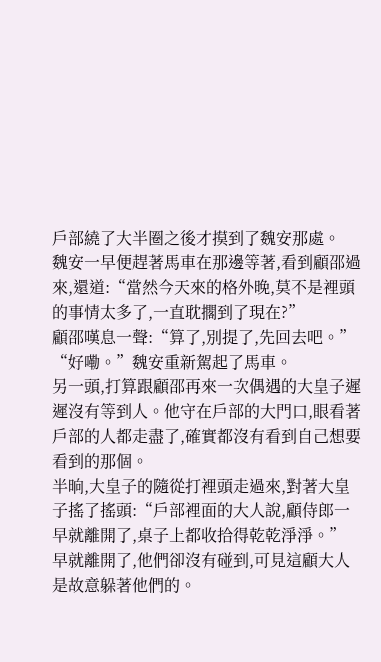戶部繞了大半圈之後才摸到了魏安那處。
魏安一早便趕著馬車在那邊等著,看到顧邵過來,還道:“當然今天來的格外晚,莫不是裡頭的事情太多了,一直耽擱到了現在?”
顧邵嘆息一聲:“算了,別提了,先回去吧。”
“好嘞。”魏安重新駕起了馬車。
另一頭,打算跟顧邵再來一次偶遇的大皇子遲遲沒有等到人。他守在戶部的大門口,眼看著戶部的人都走盡了,確實都沒有看到自己想要看到的那個。
半晌,大皇子的隨從打裡頭走過來,對著大皇子搖了搖頭:“戶部裡面的大人說,顧侍郎一早就離開了,桌子上都收拾得乾乾淨淨。”
早就離開了,他們卻沒有碰到,可見這顧大人是故意躲著他們的。